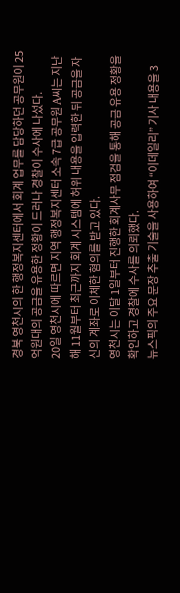경북 영천시의 한 행정복지센터에서 회계 업무를 담당하던 공무원이 25억원대의 공금을 유용한 정황이 드러나 경찰이 수사에 나섰다.
20일 영천시에 따르면 지역 행정복지센터 소속 7급 공무원 A씨는 지난해 11월부터 최근까지 회계 시스템에 허위 내용을 입력한 뒤 공금을 자신의 계좌로 이체한 혐의를 받고 있다.
영천시는 이달 1일부터 진행한 회계사무 점검을 통해 공금 유용 정황을 확인하고 경찰에 수사를 의뢰했다.
뉴스픽의 주요 문장 추출 기술을 사용하여 “이데일리” 기사 내용을 3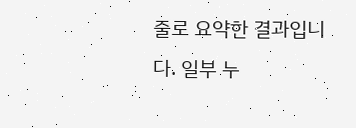줄로 요약한 결과입니다. 일부 누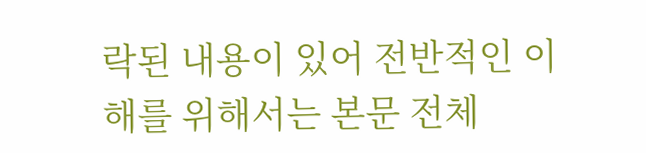락된 내용이 있어 전반적인 이해를 위해서는 본문 전체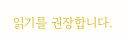읽기를 권장합니다.